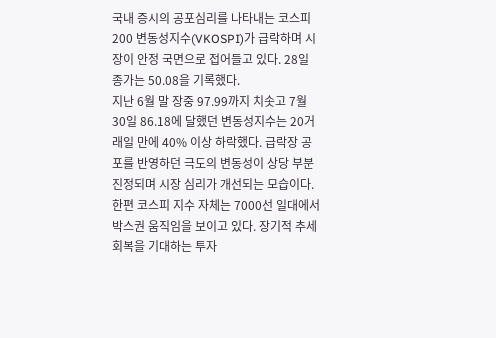국내 증시의 공포심리를 나타내는 코스피200 변동성지수(VKOSPI)가 급락하며 시장이 안정 국면으로 접어들고 있다. 28일 종가는 50.08을 기록했다.
지난 6월 말 장중 97.99까지 치솟고 7월 30일 86.18에 달했던 변동성지수는 20거래일 만에 40% 이상 하락했다. 급락장 공포를 반영하던 극도의 변동성이 상당 부분 진정되며 시장 심리가 개선되는 모습이다.
한편 코스피 지수 자체는 7000선 일대에서 박스권 움직임을 보이고 있다. 장기적 추세 회복을 기대하는 투자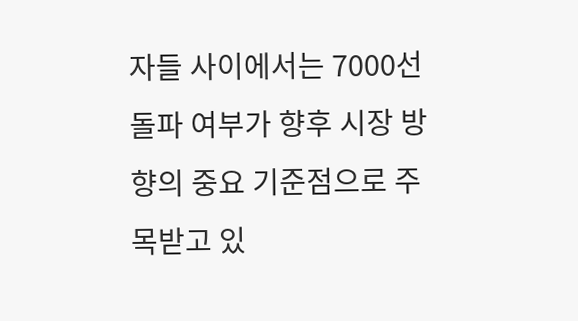자들 사이에서는 7000선 돌파 여부가 향후 시장 방향의 중요 기준점으로 주목받고 있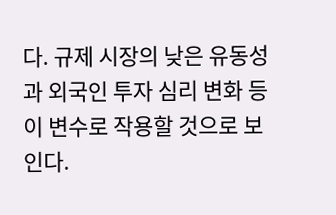다. 규제 시장의 낮은 유동성과 외국인 투자 심리 변화 등이 변수로 작용할 것으로 보인다.